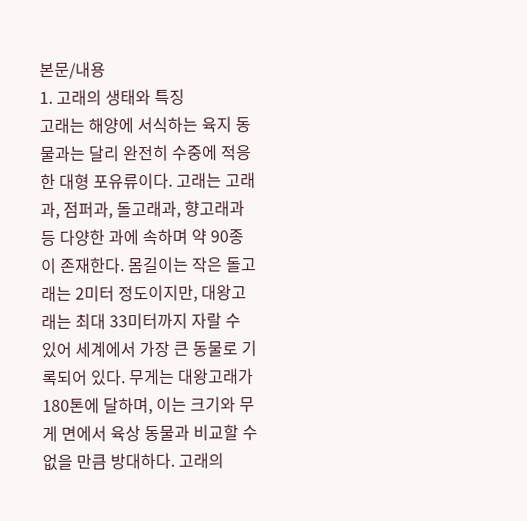본문/내용
1. 고래의 생태와 특징
고래는 해양에 서식하는 육지 동물과는 달리 완전히 수중에 적응한 대형 포유류이다. 고래는 고래과, 점퍼과, 돌고래과, 향고래과 등 다양한 과에 속하며 약 90종이 존재한다. 몸길이는 작은 돌고래는 2미터 정도이지만, 대왕고래는 최대 33미터까지 자랄 수 있어 세계에서 가장 큰 동물로 기록되어 있다. 무게는 대왕고래가 180톤에 달하며, 이는 크기와 무게 면에서 육상 동물과 비교할 수 없을 만큼 방대하다. 고래의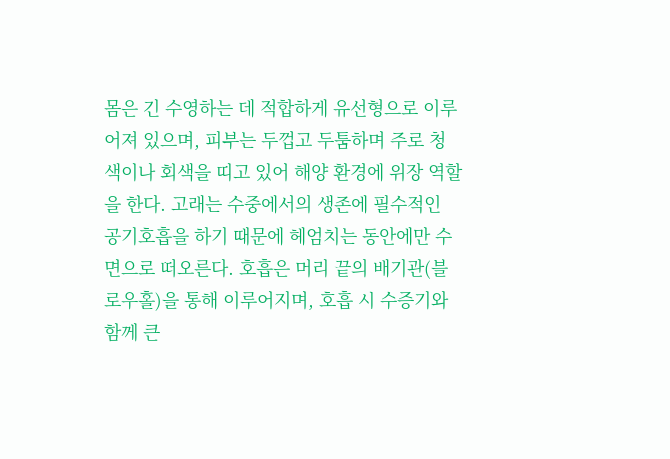몸은 긴 수영하는 데 적합하게 유선형으로 이루어져 있으며, 피부는 두껍고 두툼하며 주로 청색이나 회색을 띠고 있어 해양 환경에 위장 역할을 한다. 고래는 수중에서의 생존에 필수적인 공기호흡을 하기 때문에 헤엄치는 동안에만 수면으로 떠오른다. 호흡은 머리 끝의 배기관(블로우홀)을 통해 이루어지며, 호흡 시 수증기와 함께 큰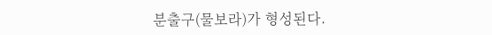분출구(물보라)가 형성된다.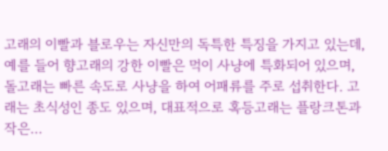고래의 이빨과 블로우는 자신만의 독특한 특징을 가지고 있는데, 예를 들어 향고래의 강한 이빨은 먹이 사냥에 특화되어 있으며, 돌고래는 빠른 속도로 사냥을 하여 어패류를 주로 섭취한다. 고래는 초식성인 종도 있으며, 대표적으로 혹등고래는 플랑크톤과 작은…